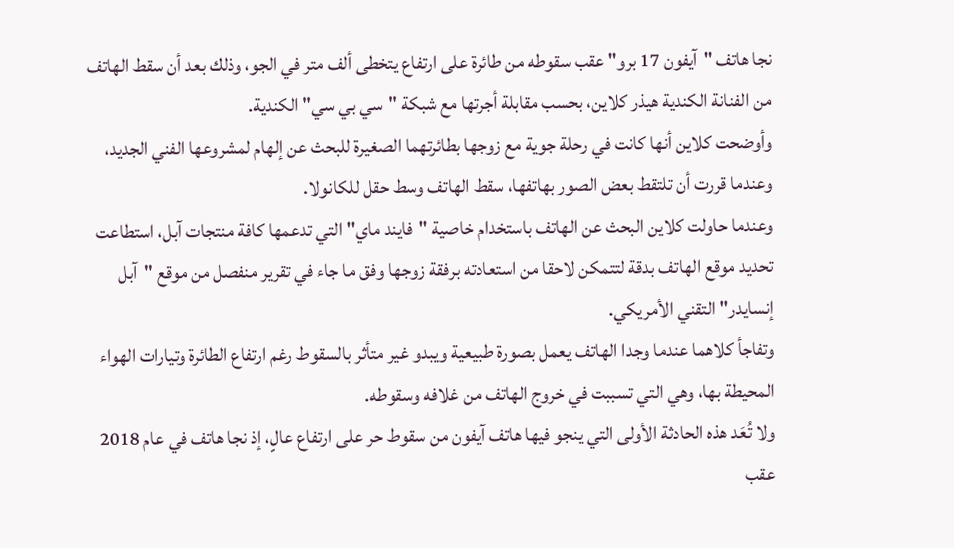نجا هاتف "آيفون 17 برو" عقب سقوطه من طائرة على ارتفاع يتخطى ألف متر في الجو، وذلك بعد أن سقط الهاتف من الفنانة الكندية هيذر كلاين، بحسب مقابلة أجرتها مع شبكة "سي بي سي" الكندية.
وأوضحت كلاين أنها كانت في رحلة جوية مع زوجها بطائرتهما الصغيرة للبحث عن إلهام لمشروعها الفني الجديد، وعندما قررت أن تلتقط بعض الصور بهاتفها، سقط الهاتف وسط حقل للكانولا.
وعندما حاولت كلاين البحث عن الهاتف باستخدام خاصية "فايند ماي" التي تدعمها كافة منتجات آبل، استطاعت تحديد موقع الهاتف بدقة لتتمكن لاحقا من استعادته برفقة زوجها وفق ما جاء في تقرير منفصل من موقع "آبل إنسايدر" التقني الأمريكي.
وتفاجأ كلاهما عندما وجدا الهاتف يعمل بصورة طبيعية ويبدو غير متأثر بالسقوط رغم ارتفاع الطائرة وتيارات الهواء المحيطة بها، وهي التي تسببت في خروج الهاتف من غلافه وسقوطه.
ولا تُعَد هذه الحادثة الأولى التي ينجو فيها هاتف آيفون من سقوط حر على ارتفاع عالٍ، إذ نجا هاتف في عام 2018 عقب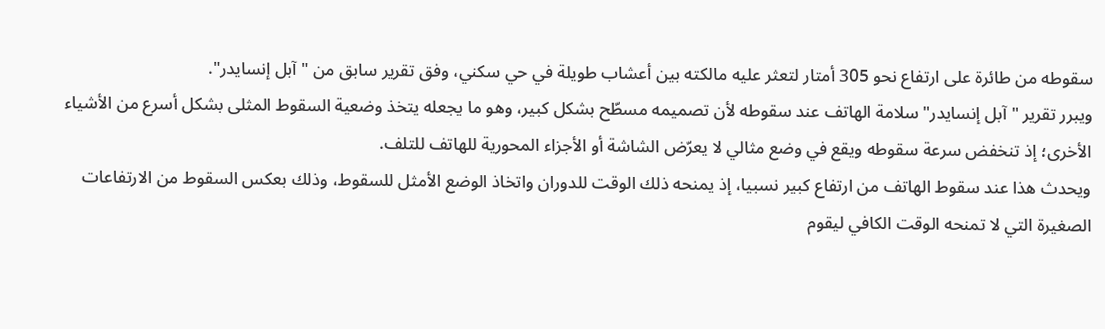سقوطه من طائرة على ارتفاع نحو 305 أمتار لتعثر عليه مالكته بين أعشاب طويلة في حي سكني، وفق تقرير سابق من "آبل إنسايدر".
ويبرر تقرير "آبل إنسايدر" سلامة الهاتف عند سقوطه لأن تصميمه مسطّح بشكل كبير، وهو ما يجعله يتخذ وضعية السقوط المثلى بشكل أسرع من الأشياء الأخرى؛ إذ تنخفض سرعة سقوطه ويقع في وضع مثالي لا يعرّض الشاشة أو الأجزاء المحورية للهاتف للتلف.
ويحدث هذا عند سقوط الهاتف من ارتفاع كبير نسبيا، إذ يمنحه ذلك الوقت للدوران واتخاذ الوضع الأمثل للسقوط، وذلك بعكس السقوط من الارتفاعات الصغيرة التي لا تمنحه الوقت الكافي ليقوم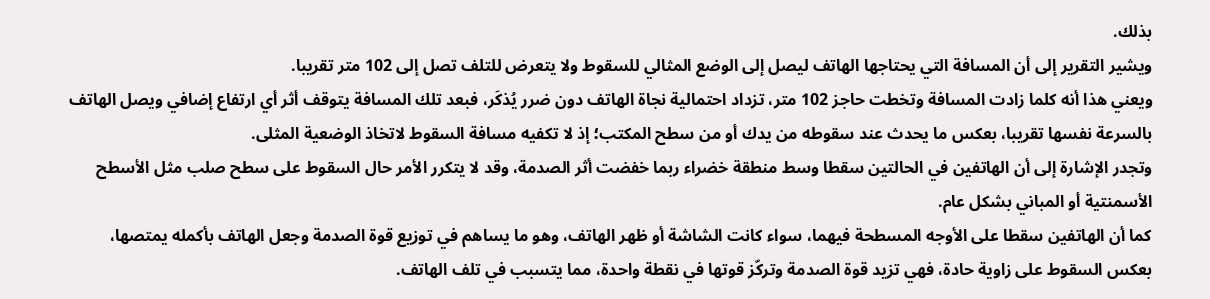بذلك.
ويشير التقرير إلى أن المسافة التي يحتاجها الهاتف ليصل إلى الوضع المثالي للسقوط ولا يتعرض للتلف تصل إلى 102 متر تقريبا.
ويعني هذا أنه كلما زادت المسافة وتخطت حاجز 102 متر، تزداد احتمالية نجاة الهاتف دون ضرر يُذكَر، فبعد تلك المسافة يتوقف أثر أي ارتفاع إضافي ويصل الهاتف بالسرعة نفسها تقريبا، بعكس ما يحدث عند سقوطه من يدك أو من سطح المكتب؛ إذ لا تكفيه مسافة السقوط لاتخاذ الوضعية المثلى.
وتجدر الإشارة إلى أن الهاتفين في الحالتين سقطا وسط منطقة خضراء ربما خفضت أثر الصدمة، وقد لا يتكرر الأمر حال السقوط على سطح صلب مثل الأسطح الأسمنتية أو المباني بشكل عام.
كما أن الهاتفين سقطا على الأوجه المسطحة فيهما، سواء كانت الشاشة أو ظهر الهاتف، وهو ما يساهم في توزيع قوة الصدمة وجعل الهاتف بأكمله يمتصها، بعكس السقوط على زاوية حادة، فهي تزيد قوة الصدمة وتركّز قوتها في نقطة واحدة، مما يتسبب في تلف الهاتف.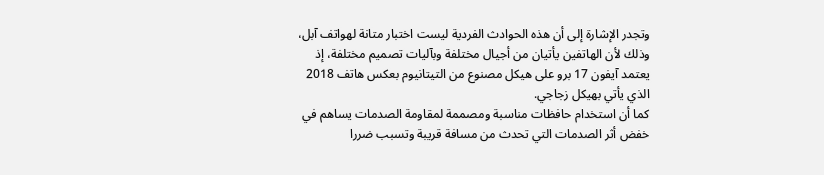وتجدر الإشارة إلى أن هذه الحوادث الفردية ليست اختبار متانة لهواتف آبل، وذلك لأن الهاتفين يأتيان من أجيال مختلفة وبآليات تصميم مختلفة، إذ يعتمد آيفون 17 برو على هيكل مصنوع من التيتانيوم بعكس هاتف 2018 الذي يأتي بهيكل زجاجي.
كما أن استخدام حافظات مناسبة ومصممة لمقاومة الصدمات يساهم في خفض أثر الصدمات التي تحدث من مسافة قريبة وتسبب ضررا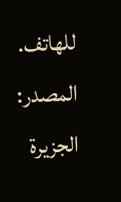للهاتف.
المصدر:
الجزيرة